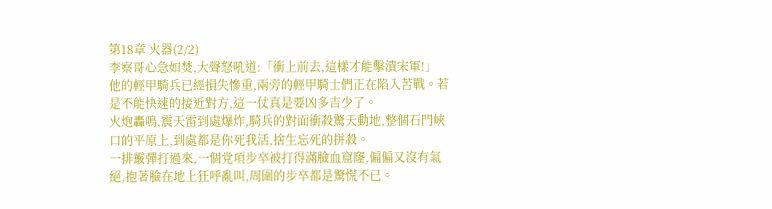第18章 火器(2/2)
李察哥心急如焚,大聲怒吼道:「衝上前去,這樣才能擊潰宋軍!」
他的輕甲騎兵已經損失慘重,兩旁的輕甲騎士們正在陷入苦戰。若是不能快速的接近對方,這一仗真是要凶多吉少了。
火炮轟鳴,震天雷到處爆炸,騎兵的對面衝殺驚天動地,整個石門峽口的平原上,到處都是你死我活,捨生忘死的拼殺。
一排霰彈打過來,一個党項步卒被打得滿臉血窟窿,偏偏又沒有氣絕,抱著臉在地上狂呼亂叫,周圍的步卒都是驚慌不已。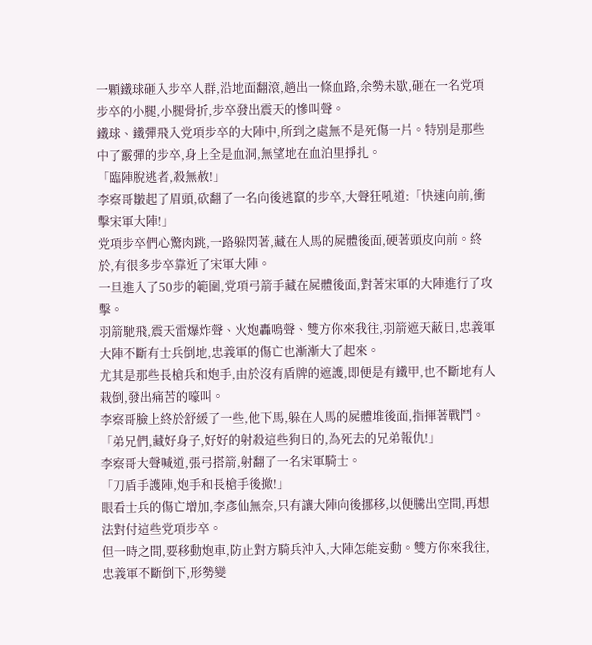一顆鐵球砸入步卒人群,沿地面翻滾,趟出一條血路,余勢未歇,砸在一名党項步卒的小腿,小腿骨折,步卒發出震天的慘叫聲。
鐵球、鐵彈飛入党項步卒的大陣中,所到之處無不是死傷一片。特別是那些中了霰彈的步卒,身上全是血洞,無望地在血泊里掙扎。
「臨陣脫逃者,殺無赦!」
李察哥皺起了眉頭,砍翻了一名向後逃竄的步卒,大聲狂吼道:「快速向前,衝擊宋軍大陣!」
党項步卒們心驚肉跳,一路躲閃著,藏在人馬的屍體後面,硬著頭皮向前。終於,有很多步卒靠近了宋軍大陣。
一旦進入了50步的範圍,党項弓箭手藏在屍體後面,對著宋軍的大陣進行了攻擊。
羽箭馳飛,震天雷爆炸聲、火炮轟鳴聲、雙方你來我往,羽箭遮天蔽日,忠義軍大陣不斷有士兵倒地,忠義軍的傷亡也漸漸大了起來。
尤其是那些長槍兵和炮手,由於沒有盾牌的遮護,即便是有鐵甲,也不斷地有人栽倒,發出痛苦的嚎叫。
李察哥臉上終於舒緩了一些,他下馬,躲在人馬的屍體堆後面,指揮著戰鬥。
「弟兄們,藏好身子,好好的射殺這些狗日的,為死去的兄弟報仇!」
李察哥大聲喊道,張弓搭箭,射翻了一名宋軍騎士。
「刀盾手護陣,炮手和長槍手後撤!」
眼看士兵的傷亡增加,李彥仙無奈,只有讓大陣向後挪移,以便騰出空間,再想法對付這些党項步卒。
但一時之間,要移動炮車,防止對方騎兵沖入,大陣怎能妄動。雙方你來我往,忠義軍不斷倒下,形勢變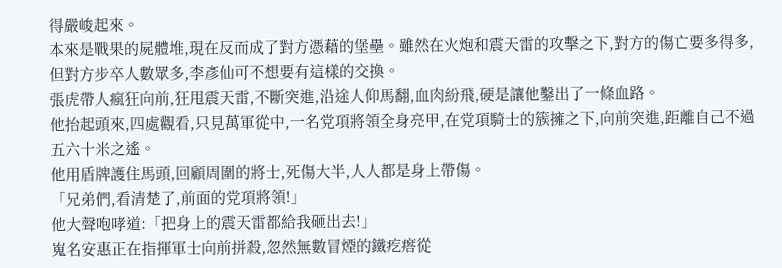得嚴峻起來。
本來是戰果的屍體堆,現在反而成了對方憑藉的堡壘。雖然在火炮和震天雷的攻擊之下,對方的傷亡要多得多,但對方步卒人數眾多,李彥仙可不想要有這樣的交換。
張虎帶人瘋狂向前,狂甩震天雷,不斷突進,沿途人仰馬翻,血肉紛飛,硬是讓他鑿出了一條血路。
他抬起頭來,四處觀看,只見萬軍從中,一名党項將領全身亮甲,在党項騎士的簇擁之下,向前突進,距離自己不過五六十米之遙。
他用盾牌護住馬頭,回顧周圍的將士,死傷大半,人人都是身上帶傷。
「兄弟們,看清楚了,前面的党項將領!」
他大聲咆哮道:「把身上的震天雷都給我砸出去!」
嵬名安惠正在指揮軍士向前拼殺,忽然無數冒煙的鐵疙瘩從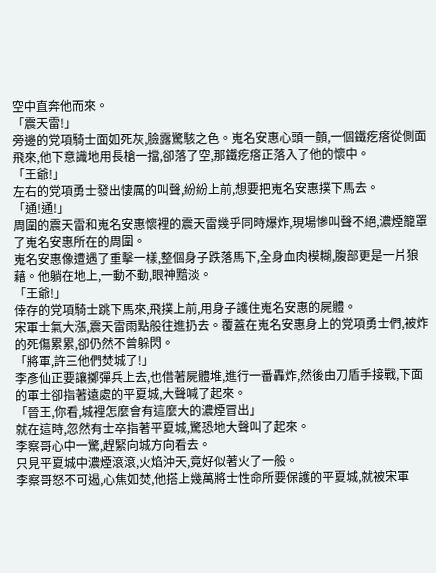空中直奔他而來。
「震天雷!」
旁邊的党項騎士面如死灰,臉露驚駭之色。嵬名安惠心頭一顫,一個鐵疙瘩從側面飛來,他下意識地用長槍一擋,卻落了空,那鐵疙瘩正落入了他的懷中。
「王爺!」
左右的党項勇士發出悽厲的叫聲,紛紛上前,想要把嵬名安惠撲下馬去。
「通!通!」
周圍的震天雷和嵬名安惠懷裡的震天雷幾乎同時爆炸,現場慘叫聲不絕,濃煙籠罩了嵬名安惠所在的周圍。
嵬名安惠像遭遇了重擊一樣,整個身子跌落馬下,全身血肉模糊,腹部更是一片狼藉。他躺在地上,一動不動,眼神黯淡。
「王爺!」
倖存的党項騎士跳下馬來,飛撲上前,用身子護住嵬名安惠的屍體。
宋軍士氣大漲,震天雷雨點般往進扔去。覆蓋在嵬名安惠身上的党項勇士們,被炸的死傷累累,卻仍然不曾躲閃。
「將軍,許三他們焚城了!」
李彥仙正要讓擲彈兵上去,也借著屍體堆,進行一番轟炸,然後由刀盾手接戰,下面的軍士卻指著遠處的平夏城,大聲喊了起來。
「晉王,你看,城裡怎麼會有這麼大的濃煙冒出」
就在這時,忽然有士卒指著平夏城,驚恐地大聲叫了起來。
李察哥心中一驚,趕緊向城方向看去。
只見平夏城中濃煙滾滾,火焰沖天,竟好似著火了一般。
李察哥怒不可遏,心焦如焚,他搭上幾萬將士性命所要保護的平夏城,就被宋軍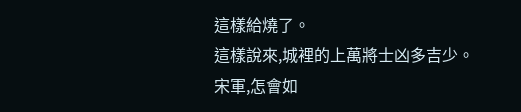這樣給燒了。
這樣說來,城裡的上萬將士凶多吉少。
宋軍,怎會如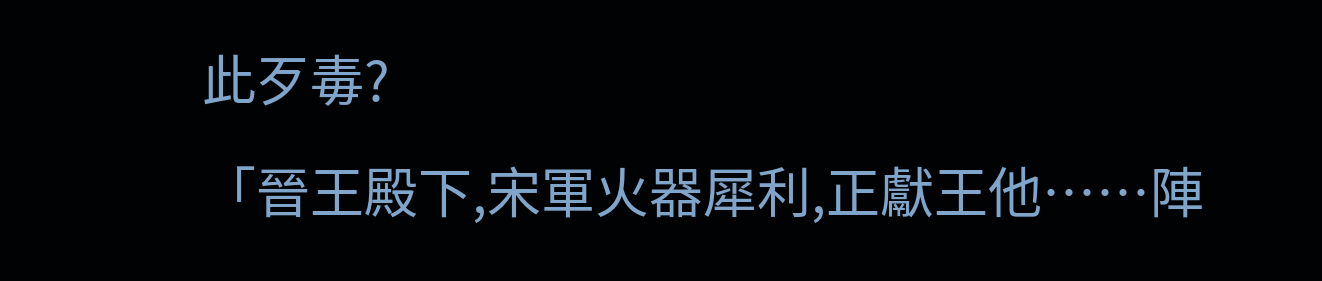此歹毒?
「晉王殿下,宋軍火器犀利,正獻王他……陣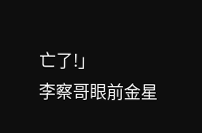亡了!」
李察哥眼前金星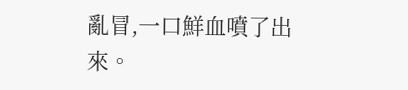亂冒,一口鮮血噴了出來。